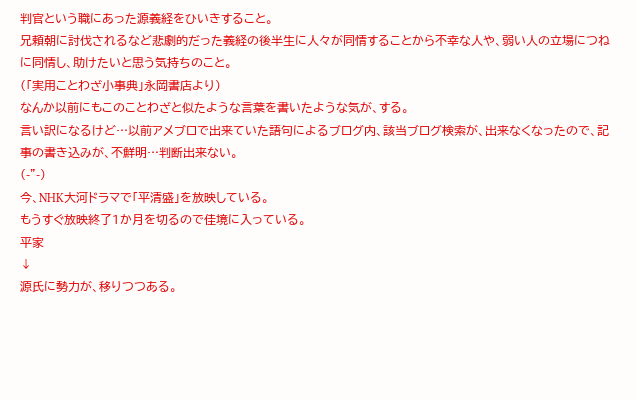判官という職にあった源義経をひいきすること。
兄頼朝に討伐されるなど悲劇的だった義経の後半生に人々が同情することから不幸な人や、弱い人の立場につねに同情し、助けたいと思う気持ちのこと。
(「実用ことわざ小事典」永岡書店より)
なんか以前にもこのことわざと似たような言葉を書いたような気が、する。
言い訳になるけど…以前アメブロで出来ていた語句によるブログ内、該当ブログ検索が、出来なくなったので、記事の書き込みが、不鮮明…判断出来ない。
(-"-)
今、NHK大河ドラマで「平清盛」を放映している。
もうすぐ放映終了1か月を切るので佳境に入っている。
平家
↓
源氏に勢力が、移りつつある。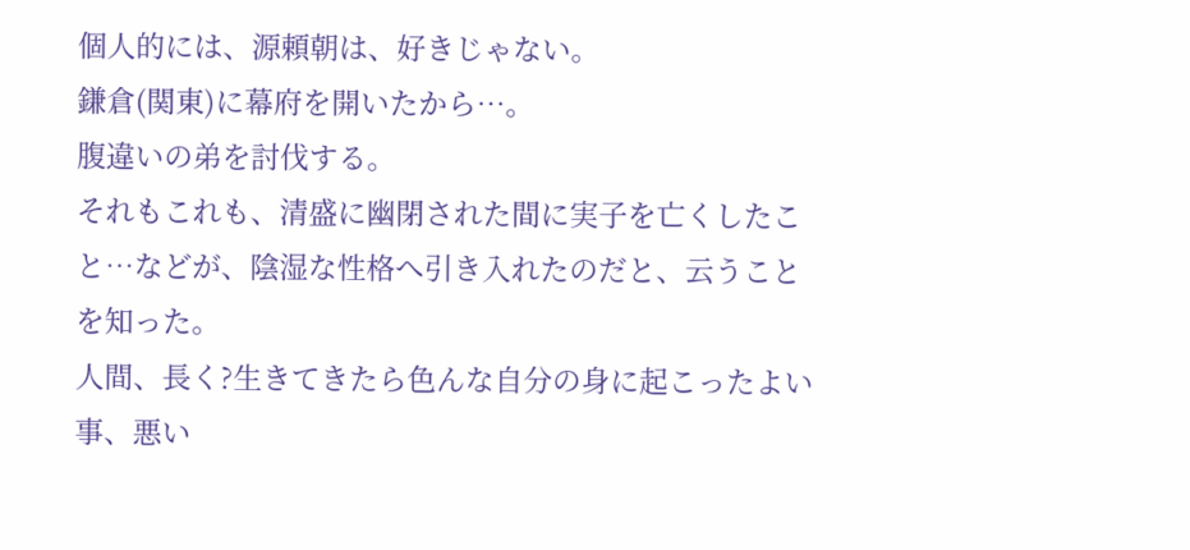個人的には、源頼朝は、好きじゃない。
鎌倉(関東)に幕府を開いたから…。
腹違いの弟を討伐する。
それもこれも、清盛に幽閉された間に実子を亡くしたこと…などが、陰湿な性格へ引き入れたのだと、云うことを知った。
人間、長く?生きてきたら色んな自分の身に起こったよい事、悪い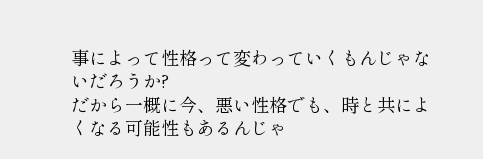事によって性格って変わっていくもんじゃないだろうか?
だから一概に今、悪い性格でも、時と共によくなる可能性もあるんじゃ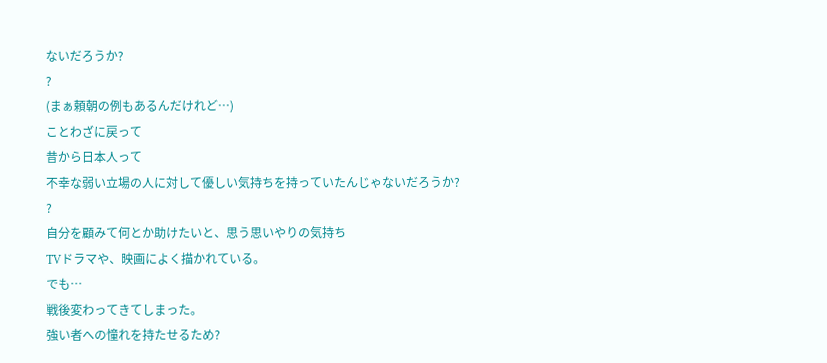ないだろうか?
?
(まぁ頼朝の例もあるんだけれど…)
ことわざに戻って
昔から日本人って
不幸な弱い立場の人に対して優しい気持ちを持っていたんじゃないだろうか?
?
自分を顧みて何とか助けたいと、思う思いやりの気持ち
TVドラマや、映画によく描かれている。
でも…
戦後変わってきてしまった。
強い者への憧れを持たせるため?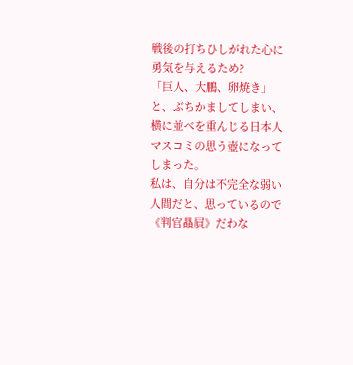戦後の打ちひしがれた心に勇気を与えるため?
「巨人、大鵬、卵焼き」
と、ぶちかましてしまい、
横に並べを重んじる日本人
マスコミの思う壺になってしまった。
私は、自分は不完全な弱い人間だと、思っているので
《判官贔屓》だわな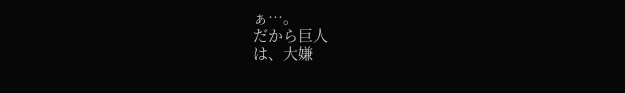ぁ…。
だから巨人
は、大嫌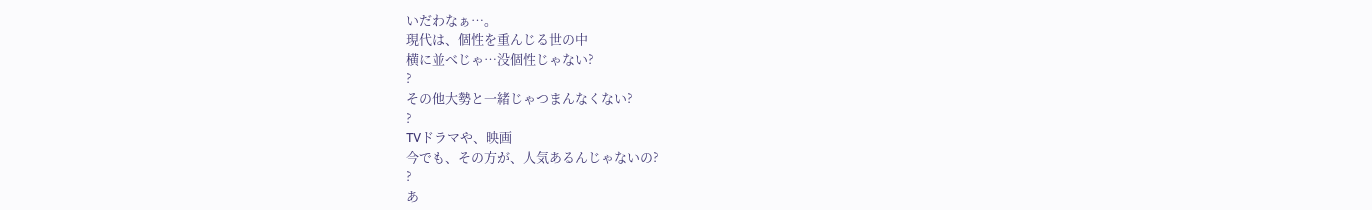いだわなぁ…。
現代は、個性を重んじる世の中
横に並べじゃ…没個性じゃない?
?
その他大勢と一緒じゃつまんなくない?
?
TVドラマや、映画
今でも、その方が、人気あるんじゃないの?
?
あ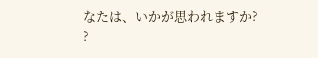なたは、いかが思われますか?
?